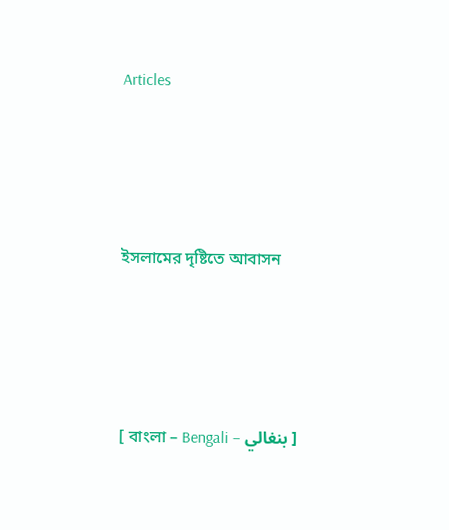Articles





ইসলামের দৃষ্টিতে আবাসন





[ বাংলা – Bengali – بنغالي ]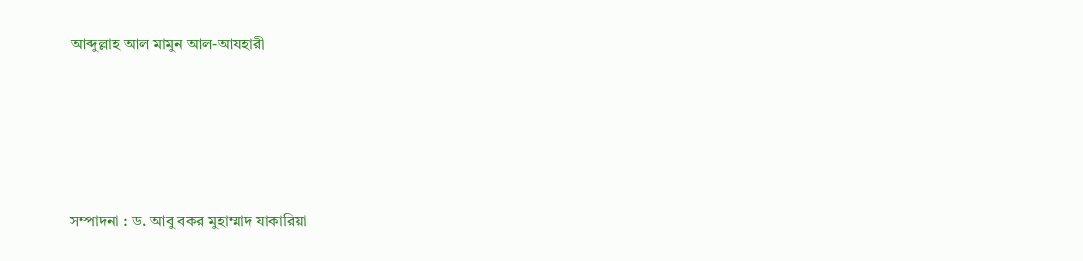আব্দুল্লাহ আল মামুন আল-আযহারী





সম্পাদনা : ড. আবু বকর মুহাম্মাদ যাকারিয়া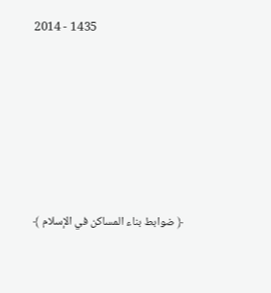2014 - 1435









﴿ ضوابط بناء المساكن في الإسلام ﴾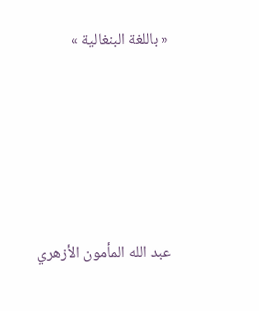« باللغة البنغالية »





عبد الله المأمون الأزهري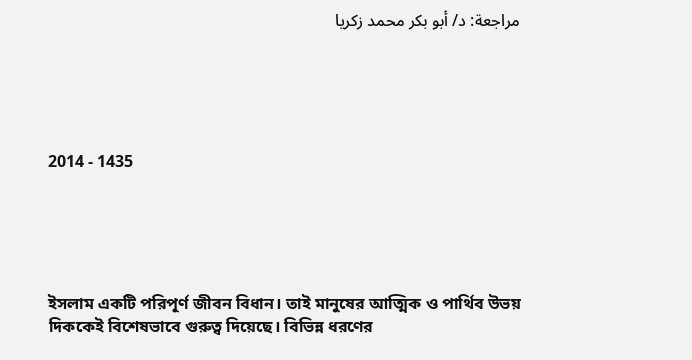مراجعة: د/ أبو بكر محمد زكريا





2014 - 1435





ইসলাম একটি পরিপূর্ণ জীবন বিধান। তাই মানুষের আত্মিক ও পার্থিব উভয় দিককেই বিশেষভাবে গুরুত্ব দিয়েছে। বিভিন্ন ধরণের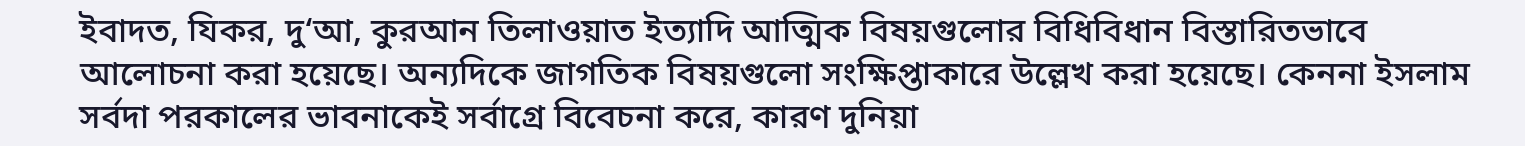ইবাদত, যিকর, দু‘আ, কুরআন তিলাওয়াত ইত্যাদি আত্মিক বিষয়গুলোর বিধিবিধান বিস্তারিতভাবে আলোচনা করা হয়েছে। অন্যদিকে জাগতিক বিষয়গুলো সংক্ষিপ্তাকারে উল্লেখ করা হয়েছে। কেননা ইসলাম সর্বদা পরকালের ভাবনাকেই সর্বাগ্রে বিবেচনা করে, কারণ দুনিয়া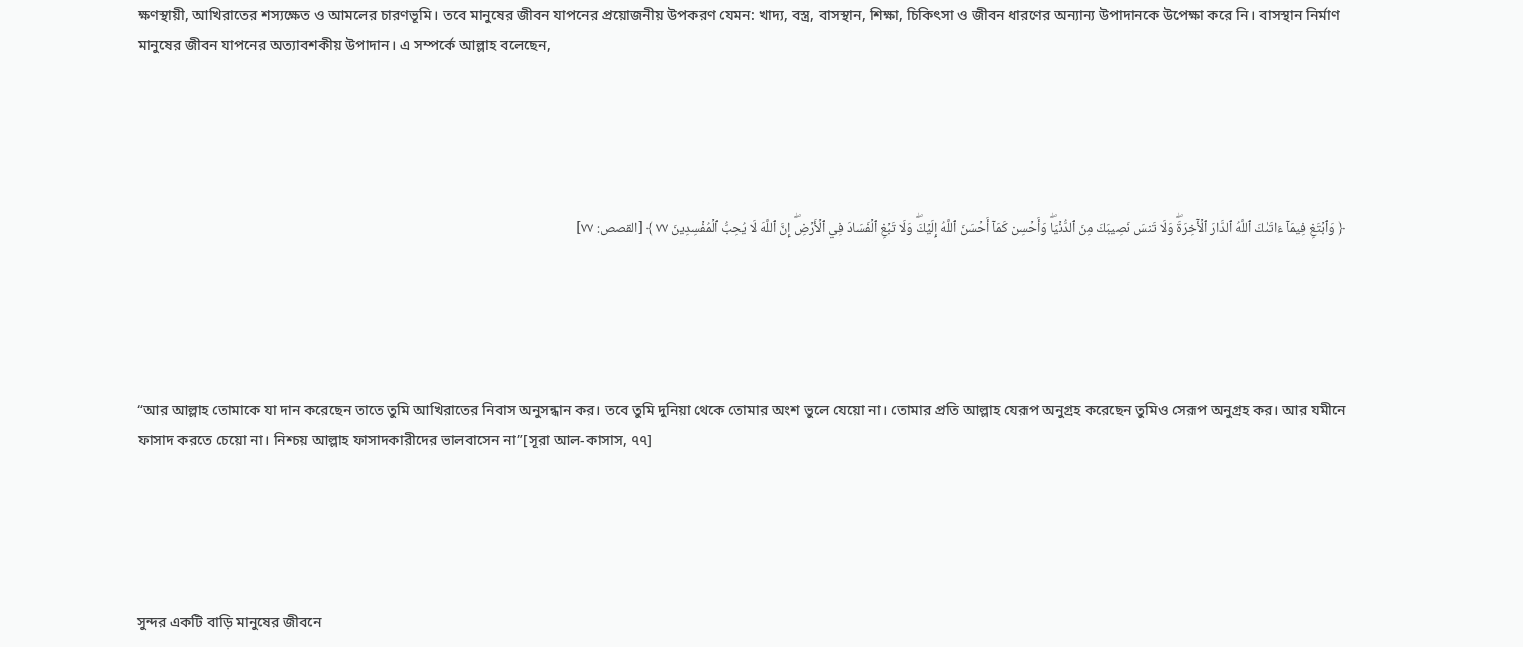ক্ষণস্থায়ী, আখিরাতের শস্যক্ষেত ও আমলের চারণভূমি। তবে মানুষের জীবন যাপনের প্রয়োজনীয় উপকরণ যেমন: খাদ্য, বস্ত্র, বাসস্থান, শিক্ষা, চিকিৎসা ও জীবন ধারণের অন্যান্য উপাদানকে উপেক্ষা করে নি। বাসস্থান নির্মাণ মানুষের জীবন যাপনের অত্যাবশকীয় উপাদান। এ সম্পর্কে আল্লাহ বলেছেন,





﴿ وَٱبۡتَغِ فِيمَآ ءَاتَىٰكَ ٱللَّهُ ٱلدَّارَ ٱلۡأٓخِرَةَۖ وَلَا تَنسَ نَصِيبَكَ مِنَ ٱلدُّنۡيَاۖ وَأَحۡسِن كَمَآ أَحۡسَنَ ٱللَّهُ إِلَيۡكَۖ وَلَا تَبۡغِ ٱلۡفَسَادَ فِي ٱلۡأَرۡضِۖ إِنَّ ٱللَّهَ لَا يُحِبُّ ٱلۡمُفۡسِدِينَ ٧٧ ﴾ [القصص: ٧٧]





“আর আল্লাহ তোমাকে যা দান করেছেন তাতে তুমি আখিরাতের নিবাস অনুসন্ধান কর। তবে তুমি দুনিয়া থেকে তোমার অংশ ভুলে যেয়ো না। তোমার প্রতি আল্লাহ যেরূপ অনুগ্রহ করেছেন তুমিও সেরূপ অনুগ্রহ কর। আর যমীনে ফাসাদ করতে চেয়ো না। নিশ্চয় আল্লাহ ফাসাদকারীদের ভালবাসেন না”[সূরা আল-কাসাস, ৭৭]





সুন্দর একটি বাড়ি মানুষের জীবনে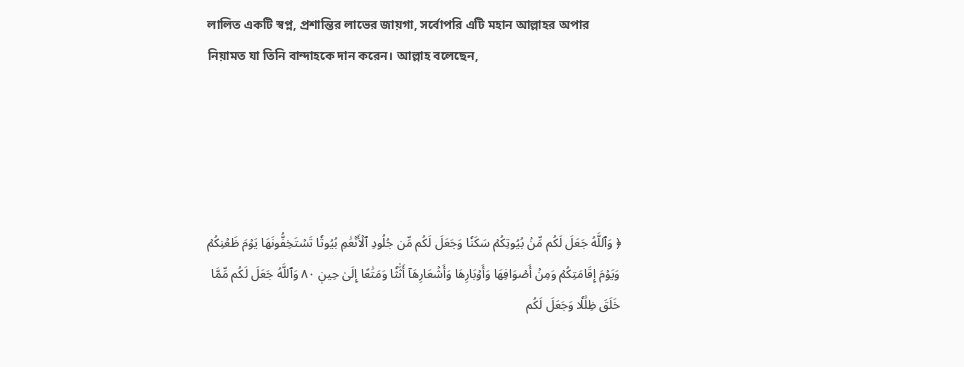লালিত একটি স্বপ্ন, প্রশান্তির লাভের জায়গা, সর্বোপরি এটি মহান আল্লাহর অপার নিয়ামত যা তিনি বান্দাহকে দান করেন। আল্লাহ বলেছেন,





﴿ وَٱللَّهُ جَعَلَ لَكُم مِّنۢ بُيُوتِكُمۡ سَكَنٗا وَجَعَلَ لَكُم مِّن جُلُودِ ٱلۡأَنۡعَٰمِ بُيُوتٗا تَسۡتَخِفُّونَهَا يَوۡمَ ظَعۡنِكُمۡ وَيَوۡمَ إِقَامَتِكُمۡ وَمِنۡ أَصۡوَافِهَا وَأَوۡبَارِهَا وَأَشۡعَارِهَآ أَثَٰثٗا وَمَتَٰعًا إِلَىٰ حِينٖ ٨٠ وَٱللَّهُ جَعَلَ لَكُم مِّمَّا خَلَقَ ظِلَٰلٗا وَجَعَلَ لَكُم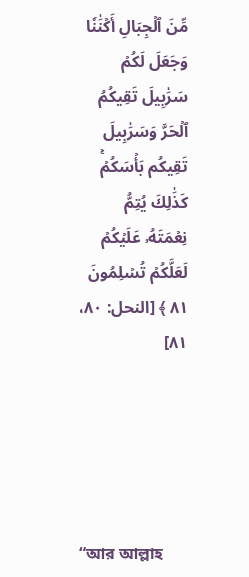مِّنَ ٱلۡجِبَالِ أَكۡنَٰنٗا وَجَعَلَ لَكُمۡ سَرَٰبِيلَ تَقِيكُمُ ٱلۡحَرَّ وَسَرَٰبِيلَ تَقِيكُم بَأۡسَكُمۡۚ كَذَٰلِكَ يُتِمُّ نِعۡمَتَهُۥ عَلَيۡكُمۡ لَعَلَّكُمۡ تُسۡلِمُونَ ٨١ ﴾ [النحل: ٨٠، ٨١]





“আর আল্লাহ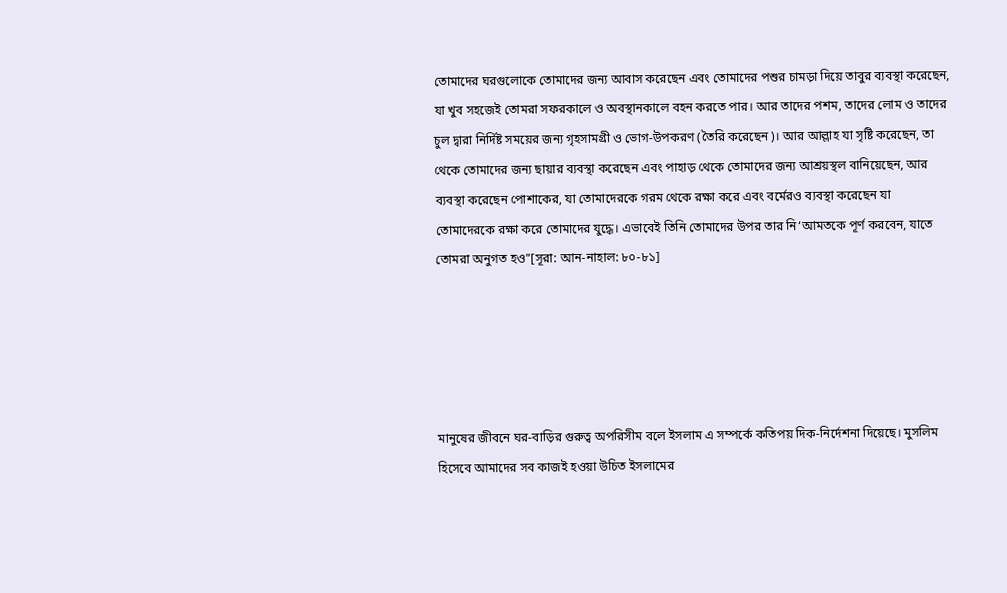তোমাদের ঘরগুলোকে তোমাদের জন্য আবাস করেছেন এবং তোমাদের পশুর চামড়া দিয়ে তাবুর ব্যবস্থা করেছেন, যা খুব সহজেই তোমরা সফরকালে ও অবস্থানকালে বহন করতে পার। আর তাদের পশম, তাদের লোম ও তাদের চুল দ্বারা নির্দিষ্ট সময়ের জন্য গৃহসামগ্রী ও ভোগ-উপকরণ (তৈরি করেছেন)। আর আল্লাহ যা সৃষ্টি করেছেন, তা থেকে তোমাদের জন্য ছায়ার ব্যবস্থা করেছেন এবং পাহাড় থেকে তোমাদের জন্য আশ্রয়স্থল বানিয়েছেন, আর ব্যবস্থা করেছেন পোশাকের, যা তোমাদেরকে গরম থেকে রক্ষা করে এবং বর্মেরও ব্যবস্থা করেছেন যা তোমাদেরকে রক্ষা করে তোমাদের যুদ্ধে। এভাবেই তিনি তোমাদের উপর তার নি‘আমতকে পূর্ণ করবেন, যাতে তোমরা অনুগত হও”[সূরা: আন-নাহাল: ৮০-৮১]





মানুষের জীবনে ঘর-বাড়ির গুরুত্ব অপরিসীম বলে ইসলাম এ সম্পর্কে কতিপয় দিক-নির্দেশনা দিয়েছে। মুসলিম হিসেবে আমাদের সব কাজই হওয়া উচিত ইসলামের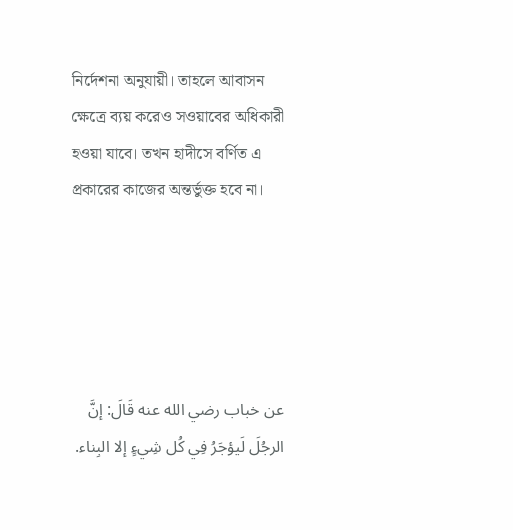নির্দেশনা অনুযায়ী। তাহলে আবাসন ক্ষেত্রে ব্যয় করেও সওয়াবের অধিকারী হওয়া যাবে। তখন হাদীসে বর্ণিত এ প্রকারের কাজের অন্তর্ভুক্ত হবে না।





عن خباب رضي الله عنه قَالَ: إنَّ الرجُلَ لَيؤجَرُ فِي كُل شِيءٍ إلا البِناء.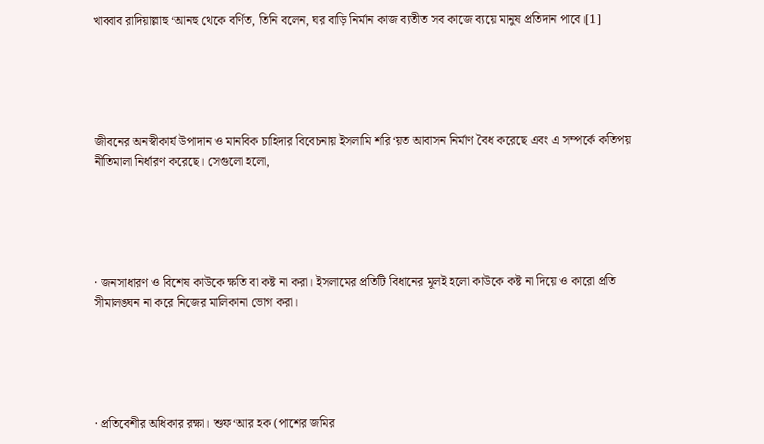খাব্বাব রাদিয়াল্লাহু ‘আনহু থেকে বর্ণিত, তিনি বলেন, ঘর বাড়ি নির্মান কাজ ব্যতীত সব কাজে ব্যয়ে মানুষ প্রতিদান পাবে।[1]





জীবনের অনস্বীকার্য উপাদান ও মানবিক চাহিদার বিবেচনায় ইসলামি শরি‘য়ত আবাসন নির্মাণ বৈধ করেছে এবং এ সম্পর্কে কতিপয় নীতিমালা নির্ধারণ করেছে। সেগুলো হলো,





· জনসাধারণ ও বিশেষ কাউকে ক্ষতি বা কষ্ট না করা। ইসলামের প্রতিটি বিধানের মূলই হলো কাউকে কষ্ট না দিয়ে ও কারো প্রতি সীমালঙ্ঘন না করে নিজের মালিকানা ভোগ করা।





· প্রতিবেশীর অধিকার রক্ষা। শুফ‘আর হক (পাশের জমির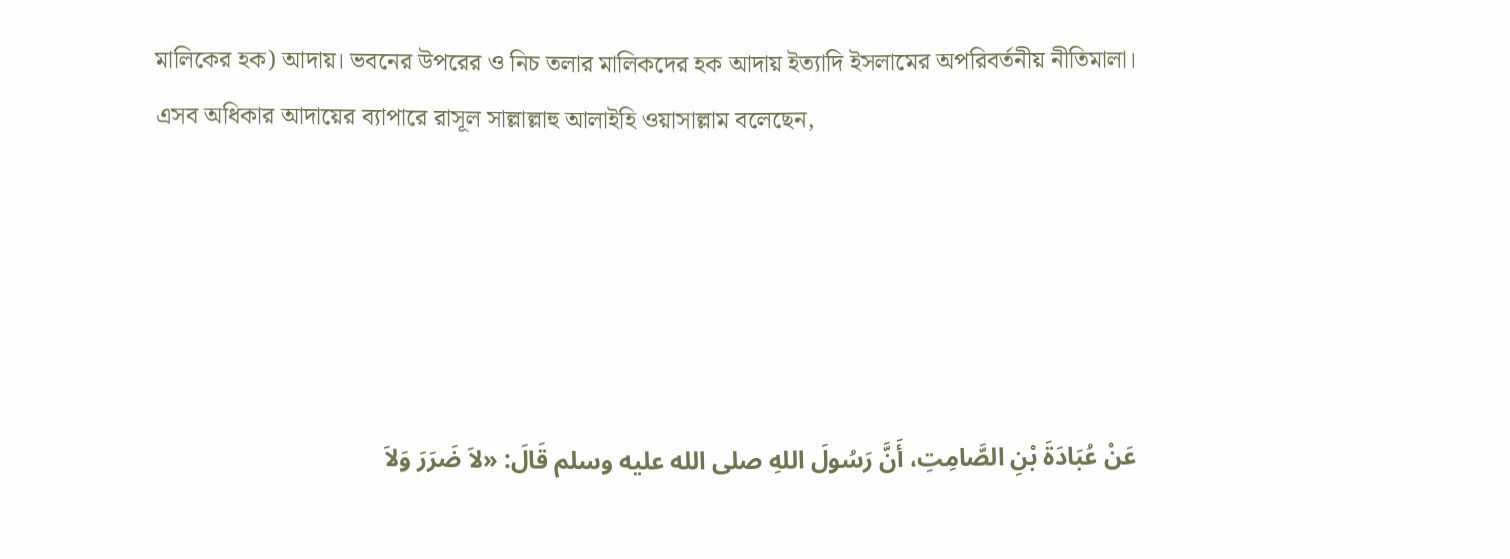মালিকের হক) আদায়। ভবনের উপরের ও নিচ তলার মালিকদের হক আদায় ইত্যাদি ইসলামের অপরিবর্তনীয় নীতিমালা। এসব অধিকার আদায়ের ব্যাপারে রাসূল সাল্লাল্লাহু আলাইহি ওয়াসাল্লাম বলেছেন,





عَنْ عُبَادَةَ بْنِ الصَّامِتِ، أَنَّ رَسُولَ اللهِ صلى الله عليه وسلم قَالَ: «لاَ ضَرَرَ وَلاَ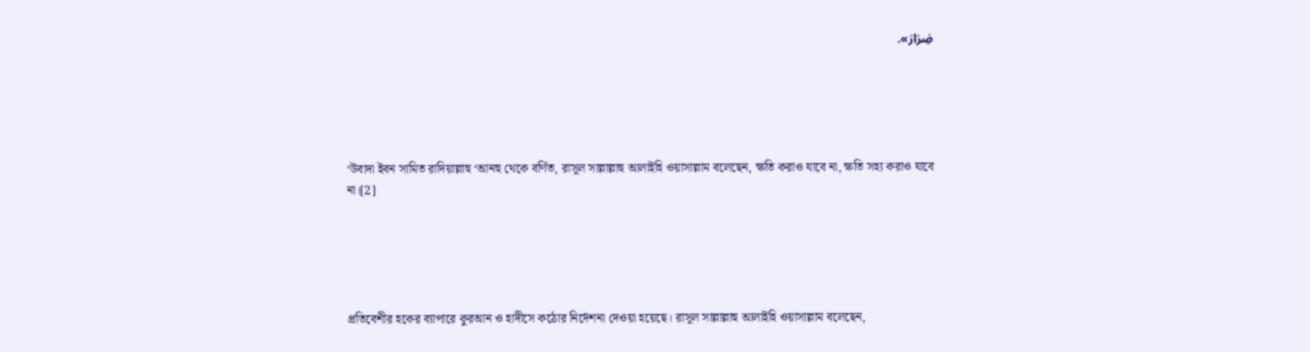ضِرَارَ».





‘উবাদা ইবন সামিত রাদিয়াল্লাহু ‘আনহু থেকে বর্ণিত, রাসূল সাল্লাল্লাহু আলাইহি ওয়াসাল্লাম বলেছেন, ক্ষতি করাও যাবে না, ক্ষতি সহ্য করাও যাবে না।[2]





প্রতিবেশীর হকের ব্যাপারে কুরআন ও হাদীসে কঠোর নির্দেশনা দেওয়া হয়েছে। রাসূল সাল্লাল্লাহু আলাইহি ওয়াসাল্লাম বলেছেন,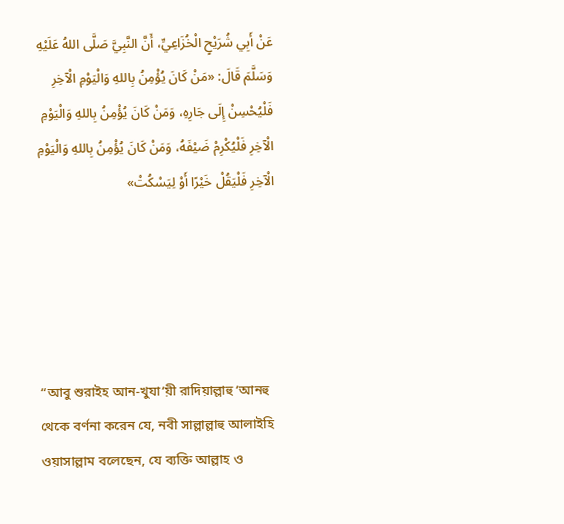عَنْ أَبِي شُرَيْحٍ الْخُزَاعِيِّ، أَنَّ النَّبِيَّ صَلَّى اللهُ عَلَيْهِ وَسَلَّمَ قَالَ: «مَنْ كَانَ يُؤْمِنُ بِاللهِ وَالْيَوْمِ الْآخِرِ فَلْيُحْسِنْ إِلَى جَارِهِ، وَمَنْ كَانَ يُؤْمِنُ بِاللهِ وَالْيَوْمِ الْآخِرِ فَلْيُكْرِمْ ضَيْفَهُ، وَمَنْ كَانَ يُؤْمِنُ بِاللهِ وَالْيَوْمِ الْآخِرِ فَلْيَقُلْ خَيْرًا أَوْ لِيَسْكُتْ»





“আবু শুরাইহ আন-খুযা‘য়ী রাদিয়াল্লাহু ‘আনহু থেকে বর্ণনা করেন যে, নবী সাল্লাল্লাহু আলাইহি ওয়াসাল্লাম বলেছেন, যে ব্যক্তি আল্লাহ ও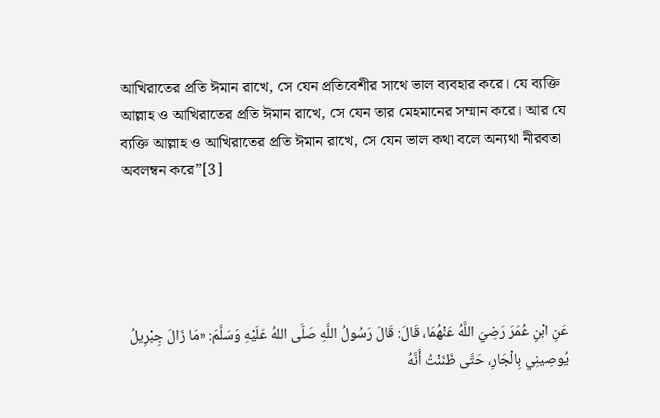আখিরাতের প্রতি ঈমান রাখে, সে যেন প্রতিবেশীর সাথে ভাল ব্যবহার করে। যে ব্যক্তি আল্লাহ ও আখিরাতের প্রতি ঈমান রাখে, সে যেন তার মেহমানের সম্মান করে। আর যে ব্যক্তি আল্লাহ ও আখিরাতের প্রতি ঈমান রাখে, সে যেন ভাল কথা বলে অন্যথা নীরবতা অবলম্বন করে”[3]





عَنِ ابْنِ عُمَرَ رَضِيَ اللَّهُ عَنْهُمَا، قَالَ: قَالَ رَسُولُ اللَّهِ صَلَّى اللهُ عَلَيْهِ وَسَلَّمَ: «مَا زَالَ جِبْرِيلُ يُوصِينِي بِالْجَارِ، حَتَّى ظَنَنْتُ أَنَّهُ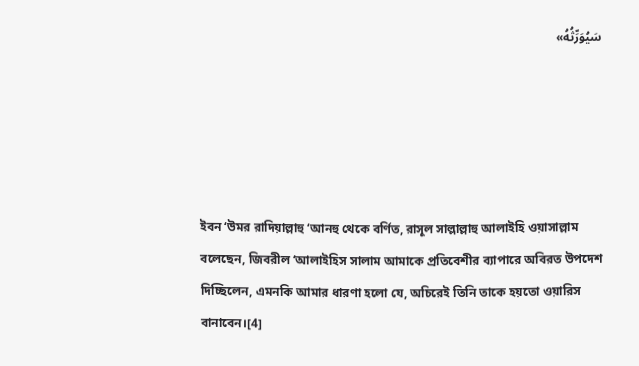سَيُوَرِّثُهُ»





ইবন ‘উমর রাদিয়াল্লাহু ‘আনহু থেকে বর্ণিত, রাসূল সাল্লাল্লাহু আলাইহি ওয়াসাল্লাম বলেছেন, জিবরীল ‘আলাইহিস সালাম আমাকে প্রতিবেশীর ব্যাপারে অবিরত উপদেশ দিচ্ছিলেন, এমনকি আমার ধারণা হলো যে, অচিরেই তিনি তাকে হয়তো ওয়ারিস বানাবেন।[4]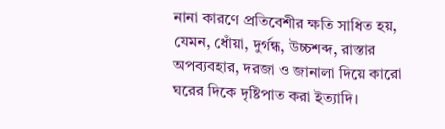নানা কারণে প্রতিবেশীর ক্ষতি সাধিত হয়, যেমন, ধোঁয়া, দুর্গন্ধ, উচ্চশব্দ, রাস্তার অপব্যবহার, দরজা ও জানালা দিয়ে কারো ঘরের দিকে দৃষ্টিপাত করা ইত্যাদি।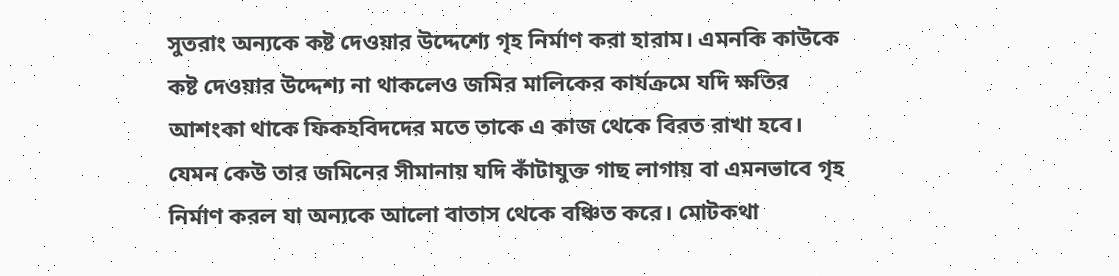সুতরাং অন্যকে কষ্ট দেওয়ার উদ্দেশ্যে গৃহ নির্মাণ করা হারাম। এমনকি কাউকে কষ্ট দেওয়ার উদ্দেশ্য না থাকলেও জমির মালিকের কার্যক্রমে যদি ক্ষতির আশংকা থাকে ফিকহবিদদের মতে তাকে এ কাজ থেকে বিরত রাখা হবে। যেমন কেউ তার জমিনের সীমানায় যদি কাঁটাযুক্ত গাছ লাগায় বা এমনভাবে গৃহ নির্মাণ করল যা অন্যকে আলো বাতাস থেকে বঞ্চিত করে। মোটকথা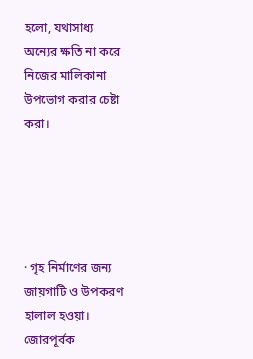হলো, যথাসাধ্য অন্যের ক্ষতি না করে নিজের মালিকানা উপভোগ করার চেষ্টা করা।





· গৃহ নির্মাণের জন্য জায়গাটি ও উপকরণ হালাল হওয়া। জোরপূর্বক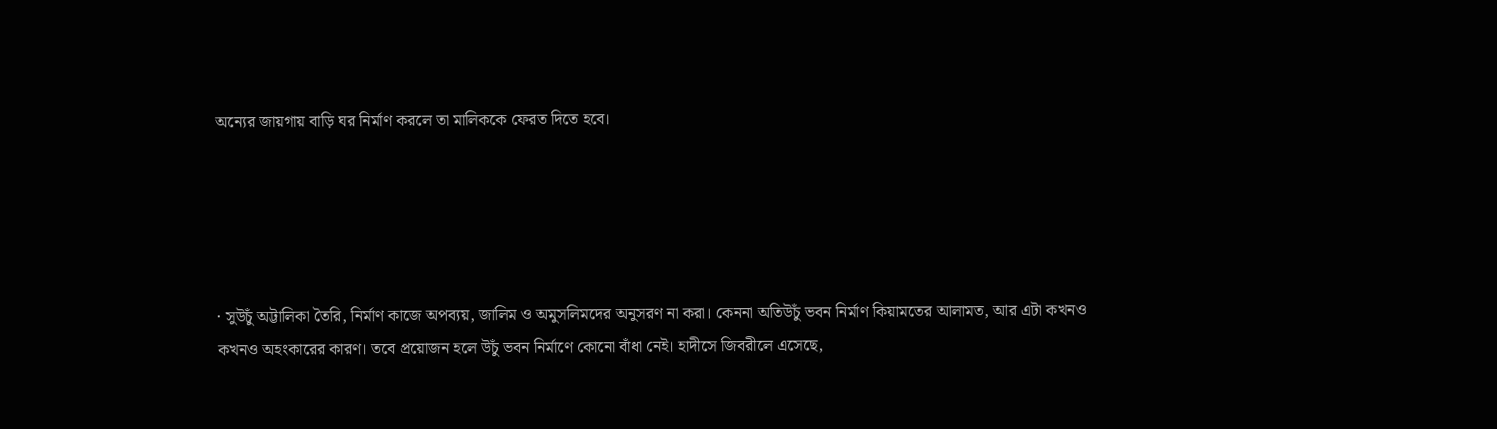অন্যের জায়গায় বাড়ি ঘর নির্মাণ করলে তা মালিককে ফেরত দিতে হবে।





· সুউচুঁ অট্টালিকা তৈরি, নির্মাণ কাজে অপব্যয়, জালিম ও অমুসলিমদের অনুসরণ না করা। কেননা অতিউচুঁ ভবন নির্মাণ কিয়ামতের আলামত, আর এটা কখনও কখনও অহংকারের কারণ। তবে প্রয়োজন হলে উচুঁ ভবন নির্মাণে কোনো বাঁধা নেই। হাদীসে জিবরীলে এসেছে,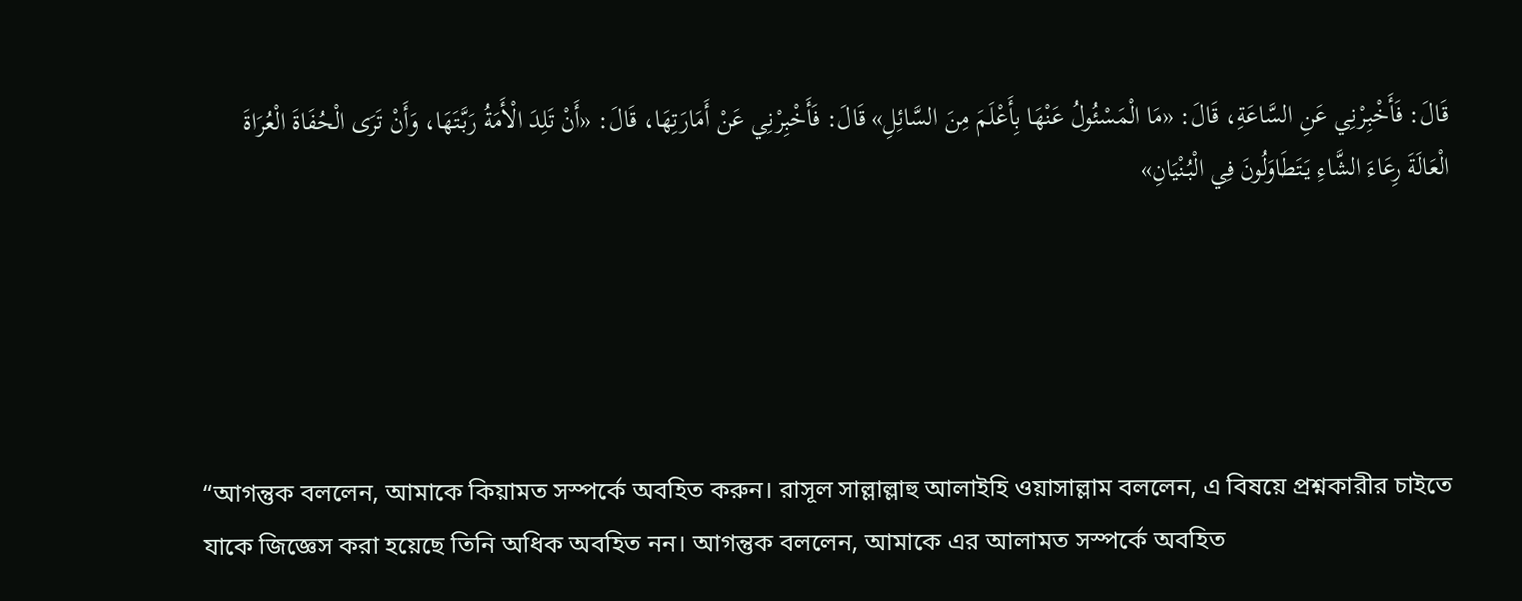قَالَ: فَأَخْبِرْنِي عَنِ السَّاعَةِ، قَالَ: «مَا الْمَسْئُولُ عَنْهَا بِأَعْلَمَ مِنَ السَّائِلِ» قَالَ: فَأَخْبِرْنِي عَنْ أَمَارَتِهَا، قَالَ: «أَنْ تَلِدَ الْأَمَةُ رَبَّتَهَا، وَأَنْ تَرَى الْحُفَاةَ الْعُرَاةَ الْعَالَةَ رِعَاءَ الشَّاءِ يَتَطَاوَلُونَ فِي الْبُنْيَانِ»





“আগন্তুক বললেন, আমাকে কিয়ামত সস্পর্কে অবহিত করুন। রাসূল সাল্লাল্লাহু আলাইহি ওয়াসাল্লাম বললেন, এ বিষয়ে প্রশ্নকারীর চাইতে যাকে জিজ্ঞেস করা হয়েছে তিনি অধিক অবহিত নন। আগন্তুক বললেন, আমাকে এর আলামত সস্পর্কে অবহিত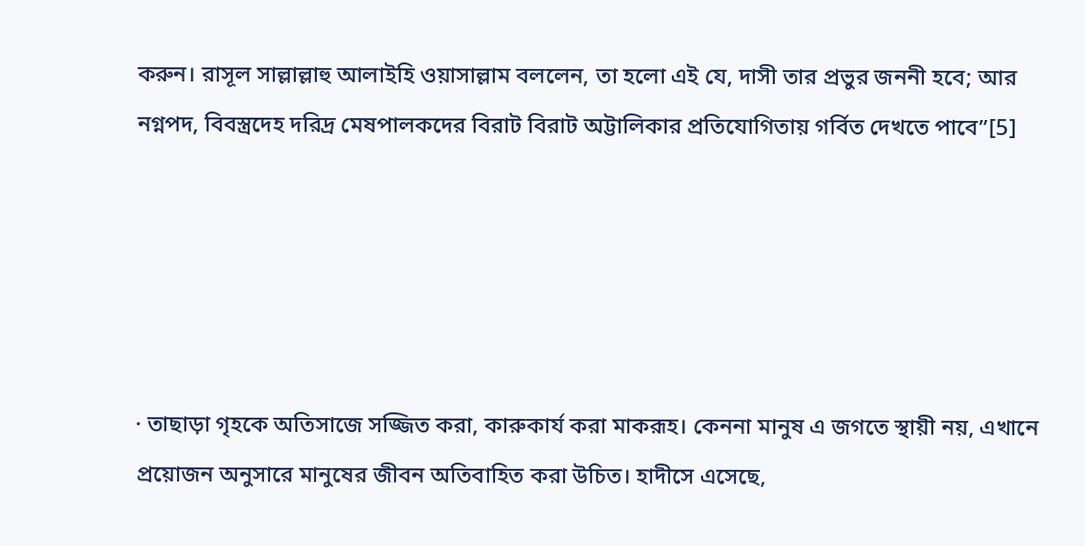করুন। রাসূল সাল্লাল্লাহু আলাইহি ওয়াসাল্লাম বললেন, তা হলো এই যে, দাসী তার প্রভুর জননী হবে; আর নগ্নপদ, বিবস্ত্রদেহ দরিদ্র মেষপালকদের বিরাট বিরাট অট্টালিকার প্রতিযোগিতায় গর্বিত দেখতে পাবে”[5]





· তাছাড়া গৃহকে অতিসাজে সজ্জিত করা, কারুকার্য করা মাকরূহ। কেননা মানুষ এ জগতে স্থায়ী নয়, এখানে প্রয়োজন অনুসারে মানুষের জীবন অতিবাহিত করা উচিত। হাদীসে এসেছে,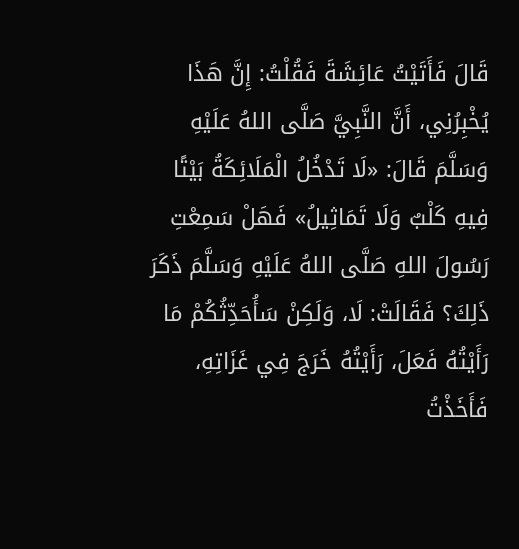قَالَ فَأَتَيْتُ عَائِشَةَ فَقُلْتُ: إِنَّ هَذَا يُخْبِرُنِي، أَنَّ النَّبِيَّ صَلَّى اللهُ عَلَيْهِ وَسَلَّمَ قَالَ: «لَا تَدْخُلُ الْمَلَائِكَةُ بَيْتًا فِيهِ كَلْبٌ وَلَا تَمَاثِيلُ» فَهَلْ سَمِعْتِ رَسُولَ اللهِ صَلَّى اللهُ عَلَيْهِ وَسَلَّمَ ذَكَرَ ذَلِكَ؟ فَقَالَتْ: لَا، وَلَكِنْ سَأُحَدِّثُكُمْ مَا رَأَيْتُهُ فَعَلَ، رَأَيْتُهُ خَرَجَ فِي غَزَاتِهِ، فَأَخَذْتُ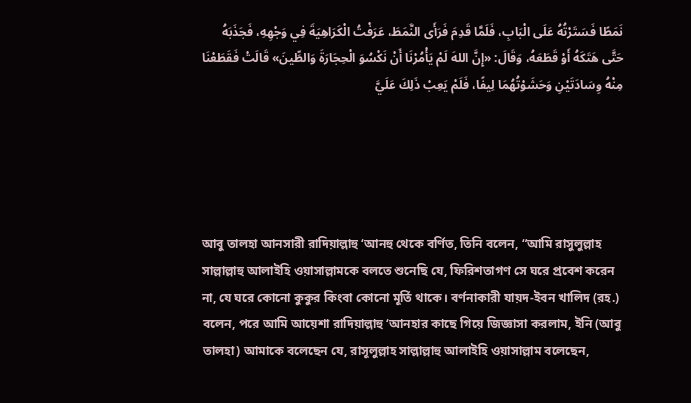نَمَطًا فَسَتَرْتُهُ عَلَى الْبَابِ، فَلَمَّا قَدِمَ فَرَأَى النَّمَطَ، عَرَفْتُ الْكَرَاهِيَةَ فِي وَجْهِهِ، فَجَذَبَهُ حَتَّى هَتَكَهُ أَوْ قَطَعَهُ، وَقَالَ: «إِنَّ اللهَ لَمْ يَأْمُرْنَا أَنْ نَكْسُوَ الْحِجَارَةَ وَالطِّينَ» قَالَتْ فَقَطَعْنَا مِنْهُ وِسَادَتَيْنِ وَحَشَوْتُهُمَا لِيفًا، فَلَمْ يَعِبْ ذَلِكَ عَلَيَّ





আবু তালহা আনসারী রাদিয়াল্লাহু ‘আনহু থেকে বর্ণিত, তিনি বলেন, “আমি রাসুলুল্লাহ সাল্লাল্লাহু আলাইহি ওয়াসাল্লামকে বলতে শুনেছি যে, ফিরিশতাগণ সে ঘরে প্রবেশ করেন না, যে ঘরে কোনো কুকুর কিংবা কোনো মূর্তি থাকে। বর্ণনাকারী যায়দ-ইবন খালিদ (রহ.) বলেন, পরে আমি আয়েশা রাদিয়াল্লাহু ‘আনহার কাছে গিয়ে জিজ্ঞাসা করলাম, ইনি (আবু তালহা) আমাকে বলেছেন যে, রাসূলুল্লাহ সাল্লাল্লাহু আলাইহি ওয়াসাল্লাম বলেছেন,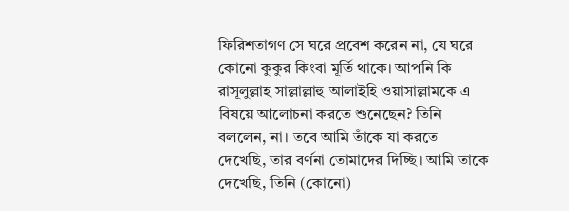ফিরিশতাগণ সে ঘরে প্রবেশ করেন না, যে ঘরে কোনো কুকুর কিংবা মূর্তি থাকে। আপনি কি রাসূলুল্লাহ সাল্লাল্লাহু আলাইহি ওয়াসাল্লামকে এ বিষয়ে আলোচনা করতে শুনেছেন? তিনি বললেন, না। তবে আমি তাঁকে যা করতে দেখেছি, তার বর্ণনা তোমাদের দিচ্ছি। আমি তাকে দেখেছি, তিনি (কোনো)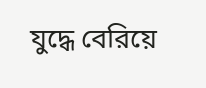যুদ্ধে বেরিয়ে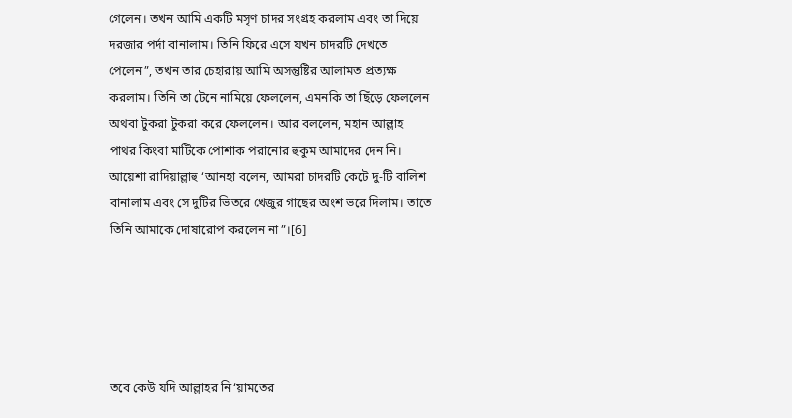গেলেন। তখন আমি একটি মসৃণ চাদর সংগ্রহ করলাম এবং তা দিয়ে দরজার পর্দা বানালাম। তিনি ফিরে এসে যখন চাদরটি দেখতে পেলেন”, তখন তার চেহারায় আমি অসন্তুষ্টির আলামত প্রত্যক্ষ করলাম। তিনি তা টেনে নামিয়ে ফেললেন, এমনকি তা ছিঁড়ে ফেললেন অথবা টুকরা টুকরা করে ফেললেন। আর বললেন, মহান আল্লাহ পাথর কিংবা মাটিকে পোশাক পরানোর হুকুম আমাদের দেন নি। আয়েশা রাদিয়াল্লাহু ‘আনহা বলেন, আমরা চাদরটি কেটে দু-টি বালিশ বানালাম এবং সে দুটির ভিতরে খেজুর গাছের অংশ ভরে দিলাম। তাতে তিনি আমাকে দোষারোপ করলেন না”।[6]





তবে কেউ যদি আল্লাহর নি‘য়ামতের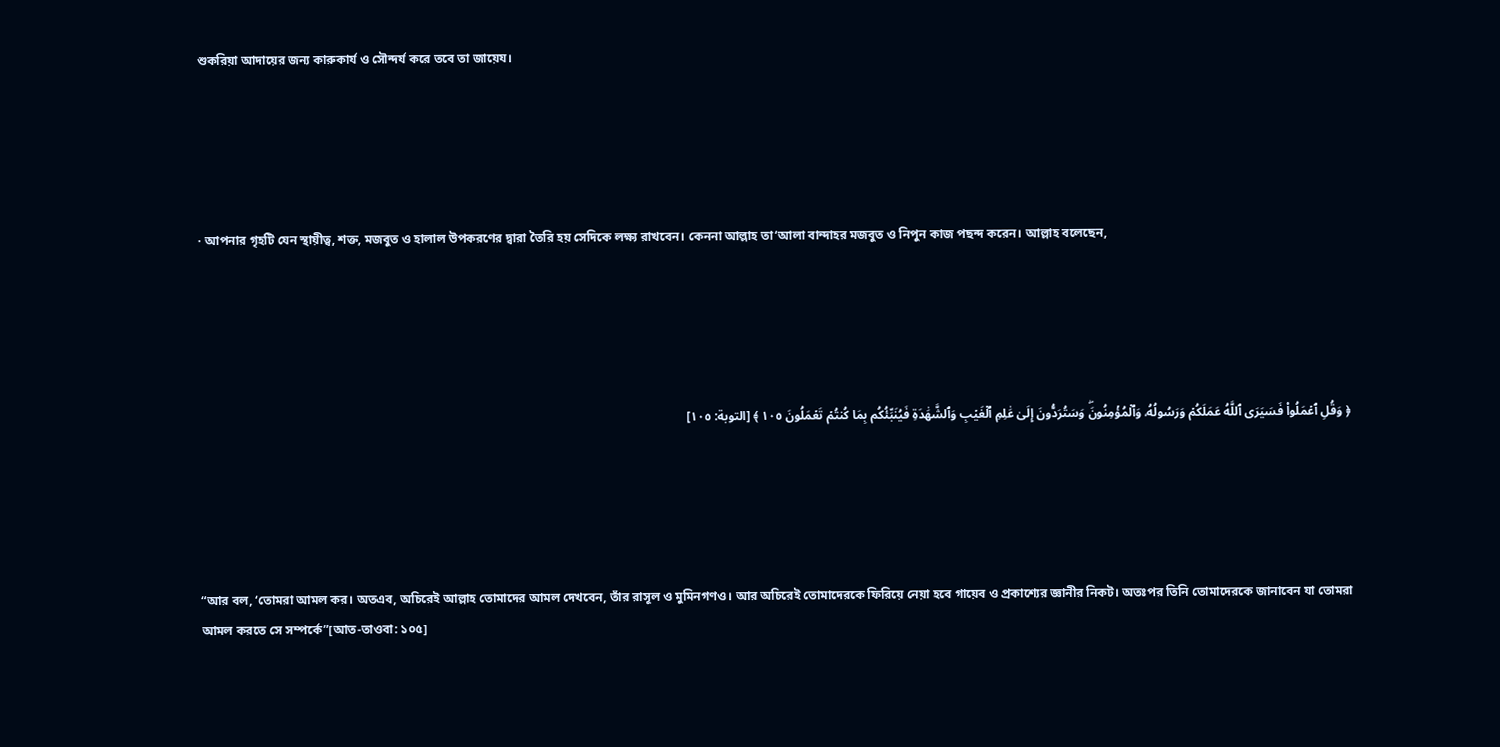শুকরিয়া আদায়ের জন্য কারুকার্য ও সৌন্দর্য করে তবে তা জায়েয।





· আপনার গৃহটি যেন স্থায়ীত্ব, শক্ত, মজবুত ও হালাল উপকরণের দ্বারা তৈরি হয় সেদিকে লক্ষ্য রাখবেন। কেননা আল্লাহ তা‘আলা বান্দাহর মজবুত ও নিপুন কাজ পছন্দ করেন। আল্লাহ বলেছেন,





﴿ وَقُلِ ٱعۡمَلُواْ فَسَيَرَى ٱللَّهُ عَمَلَكُمۡ وَرَسُولُهُۥ وَٱلۡمُؤۡمِنُونَۖ وَسَتُرَدُّونَ إِلَىٰ عَٰلِمِ ٱلۡغَيۡبِ وَٱلشَّهَٰدَةِ فَيُنَبِّئُكُم بِمَا كُنتُمۡ تَعۡمَلُونَ ١٠٥ ﴾ [التوبة: ١٠٥]





“আর বল, ‘তোমরা আমল কর। অতএব, অচিরেই আল্লাহ তোমাদের আমল দেখবেন, তাঁর রাসূল ও মুমিনগণও। আর অচিরেই তোমাদেরকে ফিরিয়ে নেয়া হবে গায়েব ও প্রকাশ্যের জ্ঞানীর নিকট। অতঃপর তিনি তোমাদেরকে জানাবেন যা তোমরা আমল করতে সে সম্পর্কে”[আত-তাওবা: ১০৫]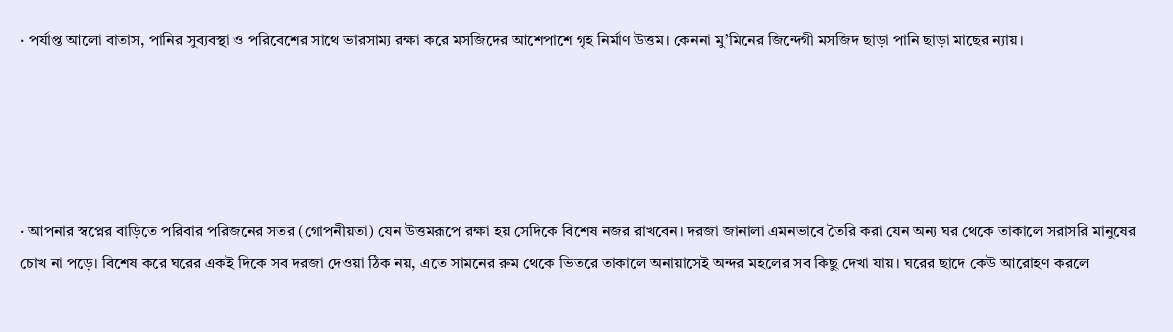· পর্যাপ্ত আলো বাতাস, পানির সুব্যবস্থা ও পরিবেশের সাথে ভারসাম্য রক্ষা করে মসজিদের আশেপাশে গৃহ নির্মাণ উত্তম। কেননা মু’মিনের জিন্দেগী মসজিদ ছাড়া পানি ছাড়া মাছের ন্যায়।





· আপনার স্বপ্নের বাড়িতে পরিবার পরিজনের সতর (গোপনীয়তা) যেন উত্তমরূপে রক্ষা হয় সেদিকে বিশেষ নজর রাখবেন। দরজা জানালা এমনভাবে তৈরি করা যেন অন্য ঘর থেকে তাকালে সরাসরি মানুষের চোখ না পড়ে। বিশেষ করে ঘরের একই দিকে সব দরজা দেওয়া ঠিক নয়, এতে সামনের রুম থেকে ভিতরে তাকালে অনায়াসেই অন্দর মহলের সব কিছু দেখা যায়। ঘরের ছাদে কেউ আরোহণ করলে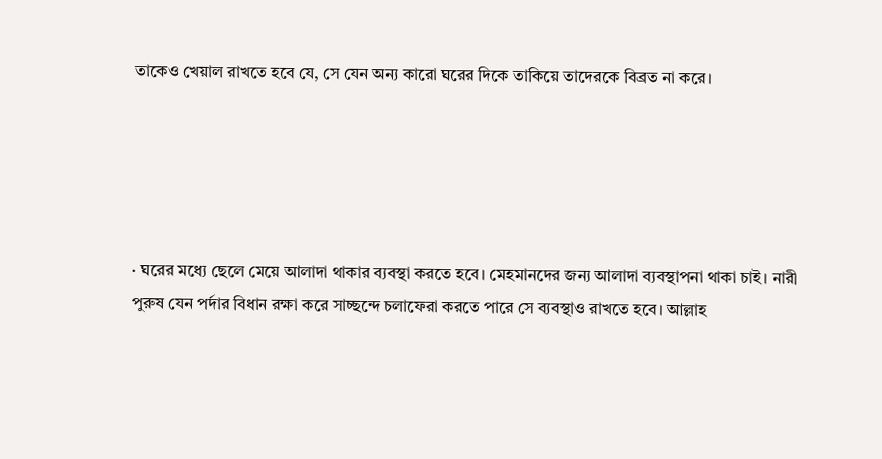তাকেও খেয়াল রাখতে হবে যে, সে যেন অন্য কারো ঘরের দিকে তাকিয়ে তাদেরকে বিব্রত না করে।





· ঘরের মধ্যে ছেলে মেয়ে আলাদা থাকার ব্যবস্থা করতে হবে। মেহমানদের জন্য আলাদা ব্যবস্থাপনা থাকা চাই। নারী পুরুষ যেন পর্দার বিধান রক্ষা করে সাচ্ছন্দে চলাফেরা করতে পারে সে ব্যবস্থাও রাখতে হবে। আল্লাহ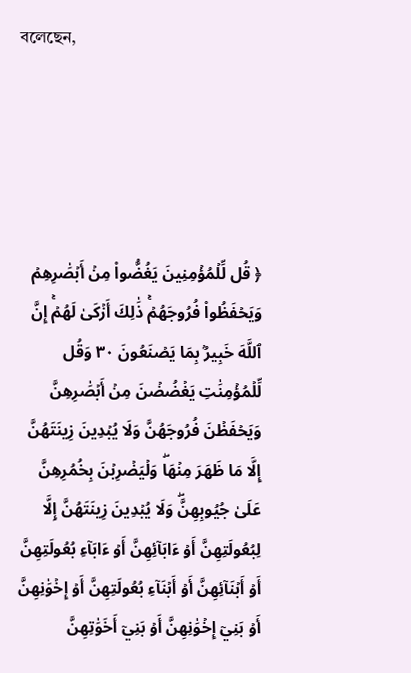বলেছেন,





﴿ قُل لِّلۡمُؤۡمِنِينَ يَغُضُّواْ مِنۡ أَبۡصَٰرِهِمۡ وَيَحۡفَظُواْ فُرُوجَهُمۡۚ ذَٰلِكَ أَزۡكَىٰ لَهُمۡۚ إِنَّ ٱللَّهَ خَبِيرُۢ بِمَا يَصۡنَعُونَ ٣٠ وَقُل لِّلۡمُؤۡمِنَٰتِ يَغۡضُضۡنَ مِنۡ أَبۡصَٰرِهِنَّ وَيَحۡفَظۡنَ فُرُوجَهُنَّ وَلَا يُبۡدِينَ زِينَتَهُنَّ إِلَّا مَا ظَهَرَ مِنۡهَاۖ وَلۡيَضۡرِبۡنَ بِخُمُرِهِنَّ عَلَىٰ جُيُوبِهِنَّۖ وَلَا يُبۡدِينَ زِينَتَهُنَّ إِلَّا لِبُعُولَتِهِنَّ أَوۡ ءَابَآئِهِنَّ أَوۡ ءَابَآءِ بُعُولَتِهِنَّ أَوۡ أَبۡنَآئِهِنَّ أَوۡ أَبۡنَآءِ بُعُولَتِهِنَّ أَوۡ إِخۡوَٰنِهِنَّ أَوۡ بَنِيٓ إِخۡوَٰنِهِنَّ أَوۡ بَنِيٓ أَخَوَٰتِهِنَّ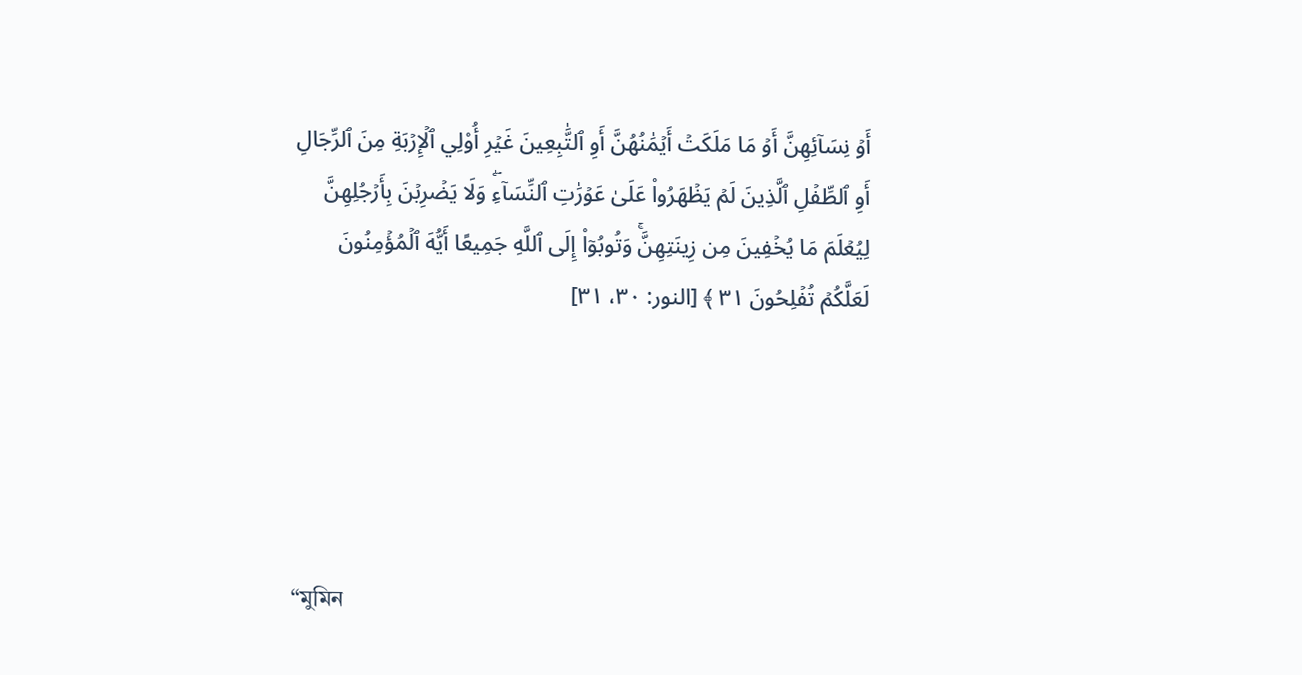أَوۡ نِسَآئِهِنَّ أَوۡ مَا مَلَكَتۡ أَيۡمَٰنُهُنَّ أَوِ ٱلتَّٰبِعِينَ غَيۡرِ أُوْلِي ٱلۡإِرۡبَةِ مِنَ ٱلرِّجَالِ أَوِ ٱلطِّفۡلِ ٱلَّذِينَ لَمۡ يَظۡهَرُواْ عَلَىٰ عَوۡرَٰتِ ٱلنِّسَآءِۖ وَلَا يَضۡرِبۡنَ بِأَرۡجُلِهِنَّ لِيُعۡلَمَ مَا يُخۡفِينَ مِن زِينَتِهِنَّۚ وَتُوبُوٓاْ إِلَى ٱللَّهِ جَمِيعًا أَيُّهَ ٱلۡمُؤۡمِنُونَ لَعَلَّكُمۡ تُفۡلِحُونَ ٣١ ﴾ [النور: ٣٠، ٣١]





“মুমিন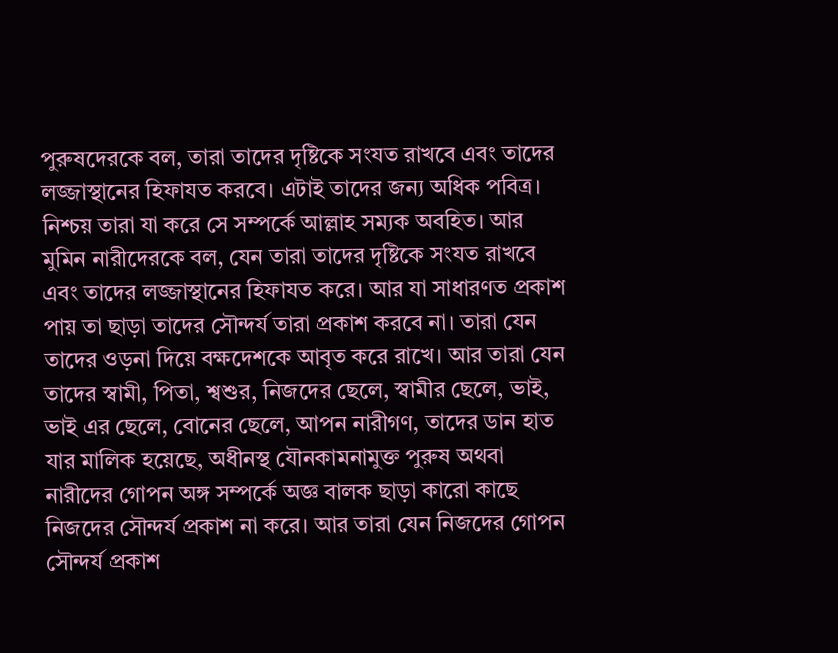পুরুষদেরকে বল, তারা তাদের দৃষ্টিকে সংযত রাখবে এবং তাদের লজ্জাস্থানের হিফাযত করবে। এটাই তাদের জন্য অধিক পবিত্র। নিশ্চয় তারা যা করে সে সম্পর্কে আল্লাহ সম্যক অবহিত। আর মুমিন নারীদেরকে বল, যেন তারা তাদের দৃষ্টিকে সংযত রাখবে এবং তাদের লজ্জাস্থানের হিফাযত করে। আর যা সাধারণত প্রকাশ পায় তা ছাড়া তাদের সৌন্দর্য তারা প্রকাশ করবে না। তারা যেন তাদের ওড়না দিয়ে বক্ষদেশকে আবৃত করে রাখে। আর তারা যেন তাদের স্বামী, পিতা, শ্বশুর, নিজদের ছেলে, স্বামীর ছেলে, ভাই, ভাই এর ছেলে, বোনের ছেলে, আপন নারীগণ, তাদের ডান হাত যার মালিক হয়েছে, অধীনস্থ যৌনকামনামুক্ত পুরুষ অথবা নারীদের গোপন অঙ্গ সম্পর্কে অজ্ঞ বালক ছাড়া কারো কাছে নিজদের সৌন্দর্য প্রকাশ না করে। আর তারা যেন নিজদের গোপন সৌন্দর্য প্রকাশ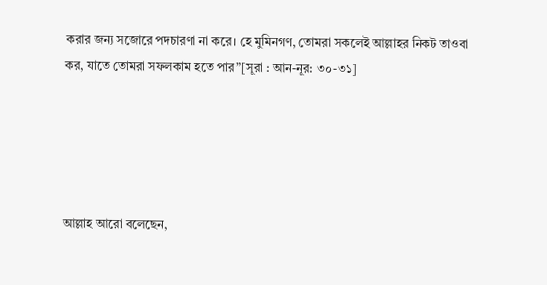করার জন্য সজোরে পদচারণা না করে। হে মুমিনগণ, তোমরা সকলেই আল্লাহর নিকট তাওবা কর, যাতে তোমরা সফলকাম হতে পার”[সূরা : আন-নূর: ৩০-৩১]





আল্লাহ আরো বলেছেন,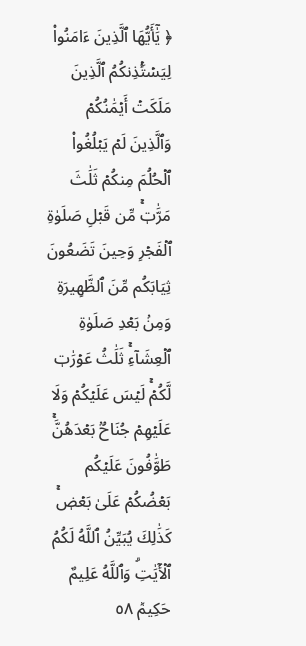﴿ يَٰٓأَيُّهَا ٱلَّذِينَ ءَامَنُواْ لِيَسۡتَ‍ٔۡذِنكُمُ ٱلَّذِينَ مَلَكَتۡ أَيۡمَٰنُكُمۡ وَٱلَّذِينَ لَمۡ يَبۡلُغُواْ ٱلۡحُلُمَ مِنكُمۡ ثَلَٰثَ مَرَّٰتٖۚ مِّن قَبۡلِ صَلَوٰةِ ٱلۡفَجۡرِ وَحِينَ تَضَعُونَ ثِيَابَكُم مِّنَ ٱلظَّهِيرَةِ وَمِنۢ بَعۡدِ صَلَوٰةِ ٱلۡعِشَآءِۚ ثَلَٰثُ عَوۡرَٰتٖ لَّكُمۡۚ لَيۡسَ عَلَيۡكُمۡ وَلَا عَلَيۡهِمۡ جُنَاحُۢ بَعۡدَهُنَّۚ طَوَّٰفُونَ عَلَيۡكُم بَعۡضُكُمۡ عَلَىٰ بَعۡضٖۚ كَذَٰلِكَ يُبَيِّنُ ٱللَّهُ لَكُمُ ٱلۡأٓيَٰتِۗ وَٱللَّهُ عَلِيمٌ حَكِيمٞ ٥٨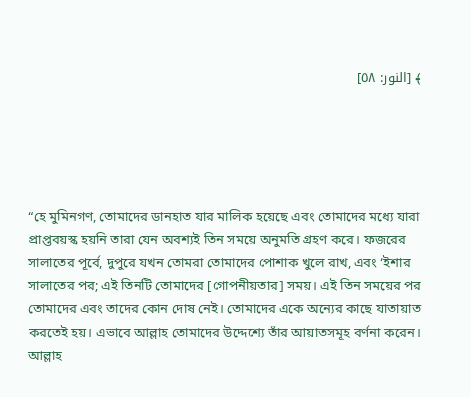﴾ [النور: ٥٨]





“হে মুমিনগণ, তোমাদের ডানহাত যার মালিক হয়েছে এবং তোমাদের মধ্যে যারা প্রাপ্তবয়স্ক হয়নি তারা যেন অবশ্যই তিন সময়ে অনুমতি গ্রহণ করে। ফজরের সালাতের পূর্বে, দুপুরে যখন তোমরা তোমাদের পোশাক খুলে রাখ, এবং ‘ইশার সালাতের পর; এই তিনটি তোমাদের [গোপনীয়তার] সময়। এই তিন সময়ের পর তোমাদের এবং তাদের কোন দোষ নেই। তোমাদের একে অন্যের কাছে যাতায়াত করতেই হয়। এভাবে আল্লাহ তোমাদের উদ্দেশ্যে তাঁর আয়াতসমূহ বর্ণনা করেন। আল্লাহ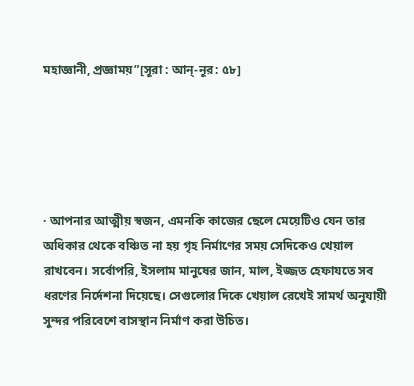মহাজ্ঞানী, প্রজ্ঞাময়”[সূরা : আন্-নূর: ৫৮]





· আপনার আত্মীয় স্বজন, এমনকি কাজের ছেলে মেয়েটিও যেন তার অধিকার থেকে বঞ্চিত না হয় গৃহ নির্মাণের সময় সেদিকেও খেয়াল রাখবেন। সর্বোপরি, ইসলাম মানুষের জান, মাল, ইজ্জত হেফাযতে সব ধরণের নির্দেশনা দিয়েছে। সেগুলোর দিকে খেয়াল রেখেই সামর্থ অনুযায়ী সুন্দর পরিবেশে বাসস্থান নির্মাণ করা উচিত।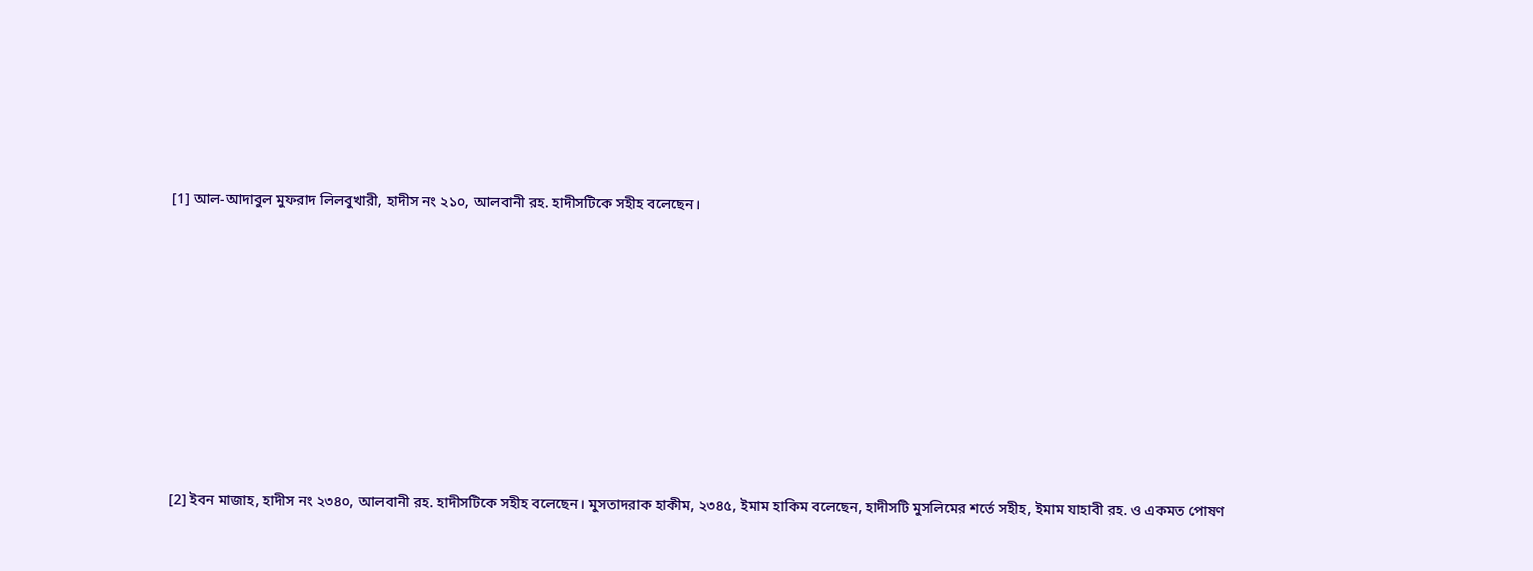[1] আল-আদাবুল মুফরাদ লিলবুখারী, হাদীস নং ২১০, আলবানী রহ. হাদীসটিকে সহীহ বলেছেন।









[2] ইবন মাজাহ, হাদীস নং ২৩৪০, আলবানী রহ. হাদীসটিকে সহীহ বলেছেন। মুসতাদরাক হাকীম, ২৩৪৫, ইমাম হাকিম বলেছেন, হাদীসটি মুসলিমের শর্তে সহীহ, ইমাম যাহাবী রহ. ও একমত পোষণ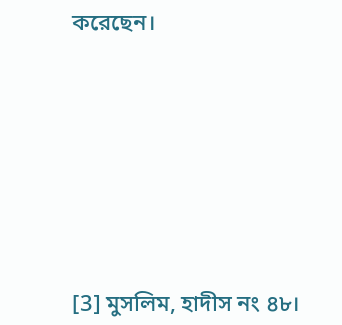করেছেন।









[3] মুসলিম, হাদীস নং ৪৮।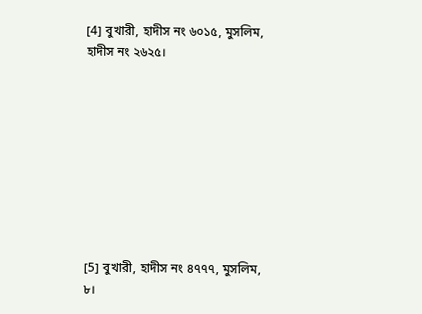[4] বুখারী, হাদীস নং ৬০১৫, মুসলিম, হাদীস নং ২৬২৫।









[5] বুখারী, হাদীস নং ৪৭৭৭, মুসলিম, ৮।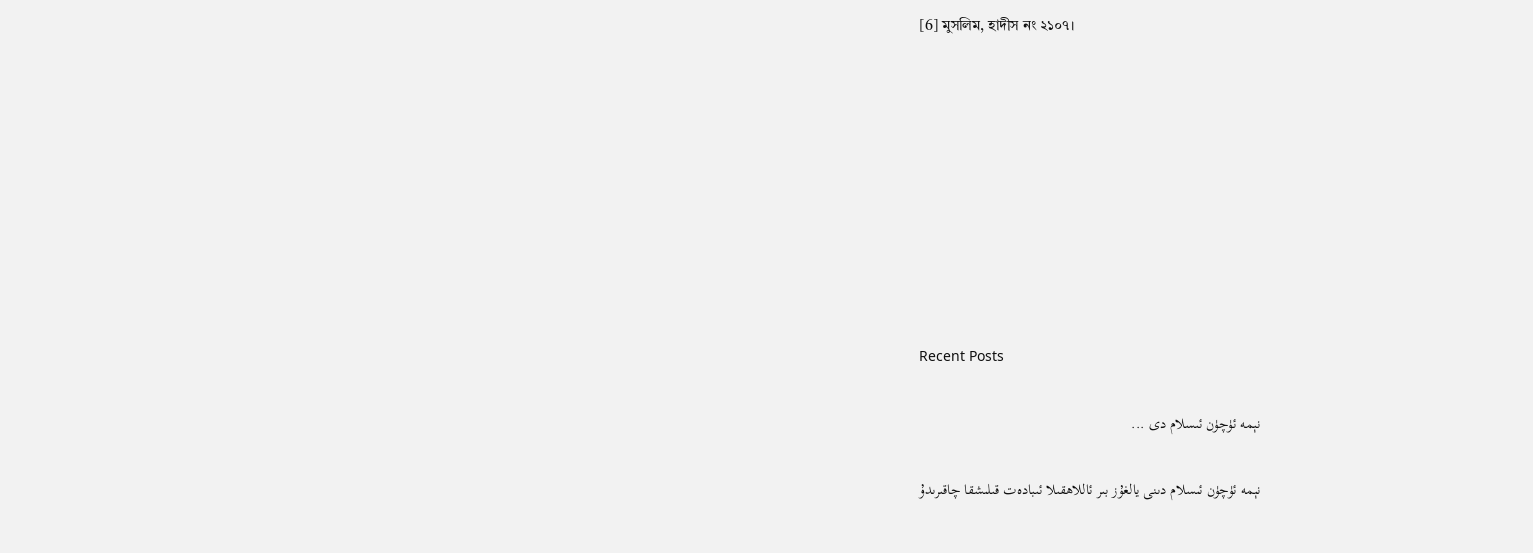[6] মুসলিম, হাদীস নং ২১০৭।









Recent Posts

نېمە ئۈچۈن ئىسلام دى ...

نېمە ئۈچۈن ئىسلام دىنى يالغۇز بىر ئاللاھقىلا ئىبادەت قىلىشقا چاقىرىدۇ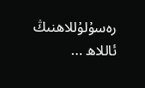رەسۇلۇللاھنىڭ ئاللاھ ...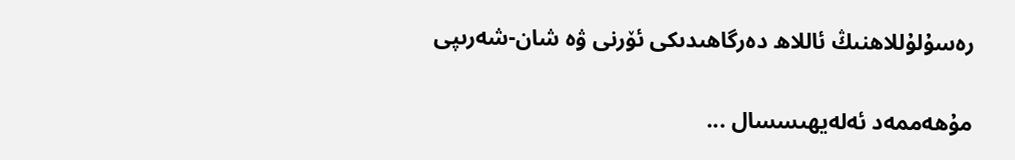رەسۇلۇللاھنىڭ ئاللاھ دەرگاھىدىكى ئۆرنى ۋە شان-شەرىپى

مۇھەممەد ئەلەيھىسسال ...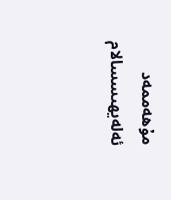مۇھەممەد ئەلەيھىسسالام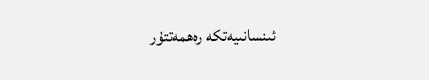ئىنسانىيەتكە رەھمەتتۇر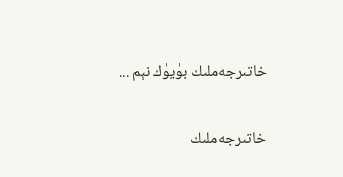خاتىرجەملىك بۈيۈك نېم ...

خاتىرجەملىك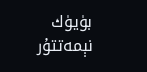بۈيۈك نېمەتتۇر